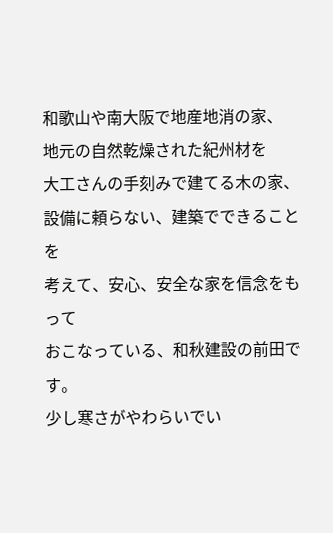和歌山や南大阪で地産地消の家、
地元の自然乾燥された紀州材を
大工さんの手刻みで建てる木の家、
設備に頼らない、建築でできることを
考えて、安心、安全な家を信念をもって
おこなっている、和秋建設の前田です。
少し寒さがやわらいでい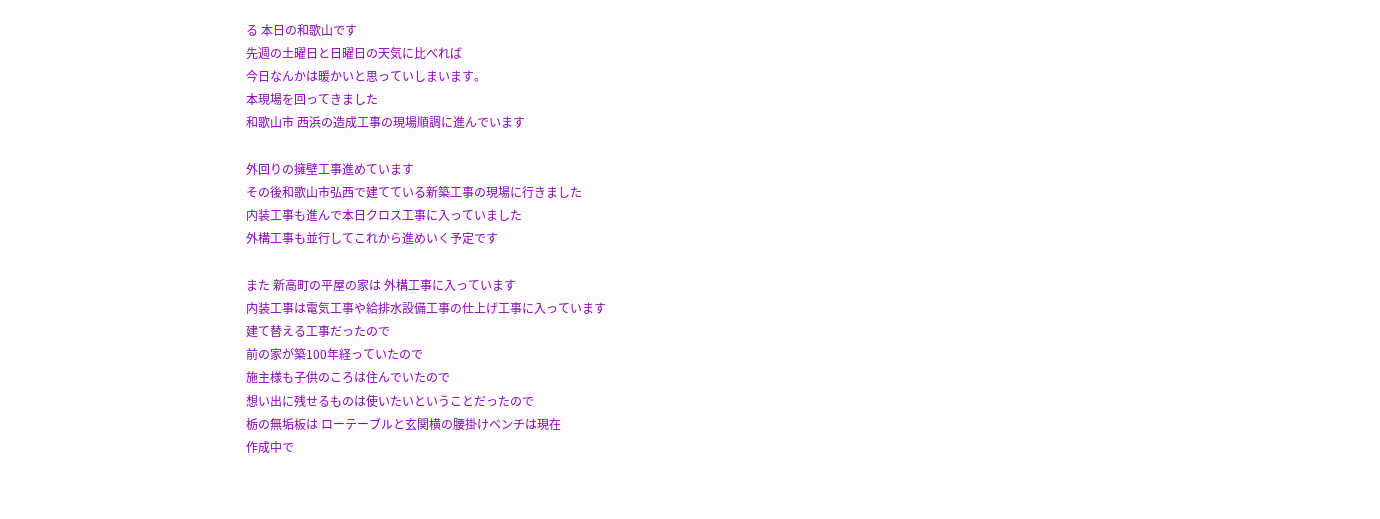る 本日の和歌山です
先週の土曜日と日曜日の天気に比べれば
今日なんかは暖かいと思っていしまいます。
本現場を回ってきました
和歌山市 西浜の造成工事の現場順調に進んでいます

外回りの擁壁工事進めています
その後和歌山市弘西で建てている新築工事の現場に行きました
内装工事も進んで本日クロス工事に入っていました
外構工事も並行してこれから進めいく予定です

また 新高町の平屋の家は 外構工事に入っています
内装工事は電気工事や給排水設備工事の仕上げ工事に入っています
建て替える工事だったので
前の家が築100年経っていたので
施主様も子供のころは住んでいたので
想い出に残せるものは使いたいということだったので
栃の無垢板は ローテーブルと玄関横の腰掛けベンチは現在
作成中で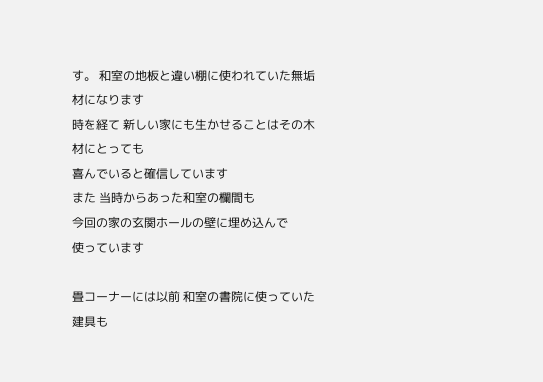す。 和室の地板と違い棚に使われていた無垢材になります
時を経て 新しい家にも生かせることはその木材にとっても
喜んでいると確信しています
また 当時からあった和室の欄間も
今回の家の玄関ホールの壁に埋め込んで
使っています

畳コーナーには以前 和室の書院に使っていた建具も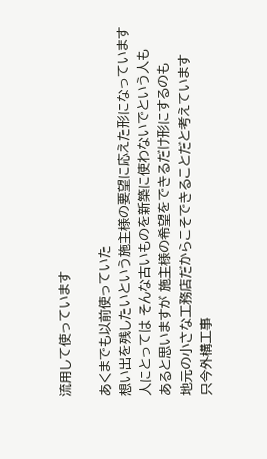流用して使っています

あくまでも以前使っていた
想い出を残したいという施主様の要望に応えた形になっています
人にとっては そんな古いものを新築に使わないでという人も
あると思いますが 施主様の希望をできるだけ形にするのも
地元の小さな工務店だからこそできることだと考えています
只今外構工事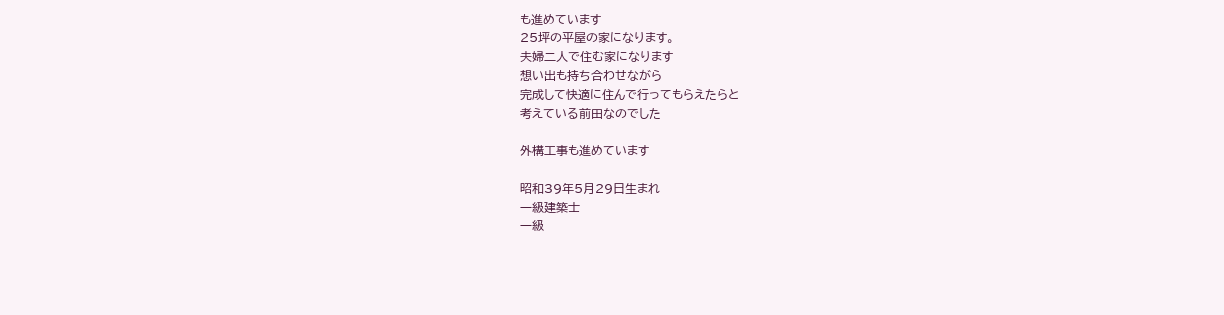も進めています
25坪の平屋の家になります。
夫婦二人で住む家になります
想い出も持ち合わせながら
完成して快適に住んで行ってもらえたらと
考えている前田なのでした

外構工事も進めています

昭和39年5月29日生まれ
一級建築士
一級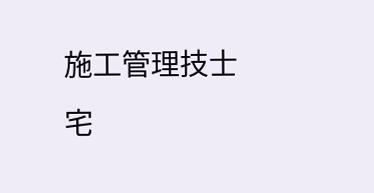施工管理技士
宅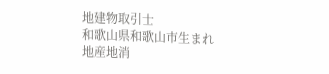地建物取引士
和歌山県和歌山市生まれ
地産地消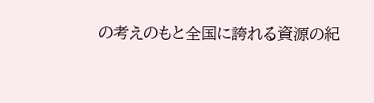の考えのもと全国に誇れる資源の紀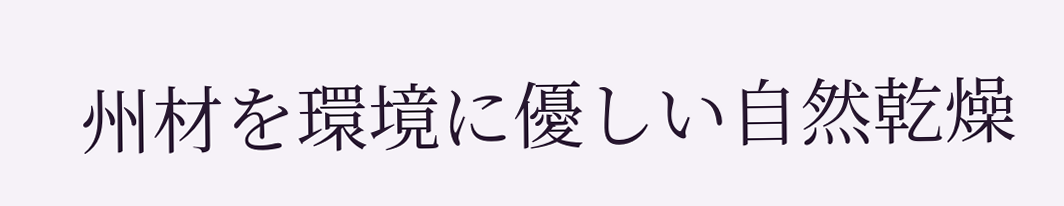州材を環境に優しい自然乾燥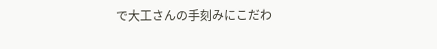で大工さんの手刻みにこだわ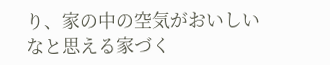り、家の中の空気がおいしいなと思える家づく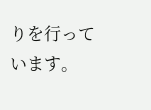りを行っています。